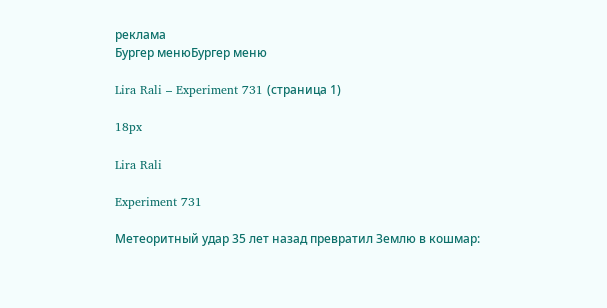реклама
Бургер менюБургер меню

Lira Rali – Experiment 731 (страница 1)

18px

Lira Rali

Experiment 731

Метеоритный удар 35 лет назад превратил Землю в кошмар: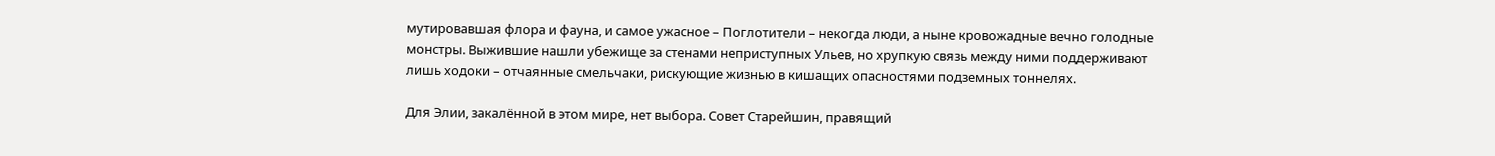мутировавшая флора и фауна, и самое ужасное – Поглотители – некогда люди, а ныне кровожадные вечно голодные монстры. Выжившие нашли убежище за стенами неприступных Ульев, но хрупкую связь между ними поддерживают лишь ходоки – отчаянные смельчаки, рискующие жизнью в кишащих опасностями подземных тоннелях.

Для Элии, закалённой в этом мире, нет выбора. Совет Старейшин, правящий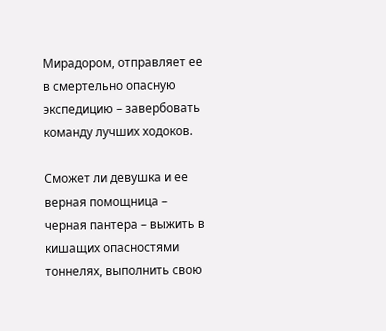Мирадором, отправляет ее в смертельно опасную экспедицию – завербовать команду лучших ходоков.

Сможет ли девушка и ее верная помощница – черная пантера – выжить в кишащих опасностями тоннелях, выполнить свою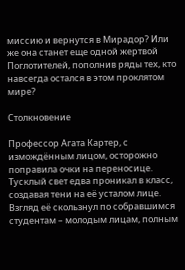миссию и вернутся в Мирадор? Или же она станет еще одной жертвой Поглотителей, пополнив ряды тех, кто навсегда остался в этом проклятом мире?

Столкновение

Профессор Агата Картер, с измождённым лицом, осторожно поправила очки на переносице. Тусклый свет едва проникал в класс, создавая тени на её усталом лице. Взгляд её скользнул по собравшимся студентам – молодым лицам, полным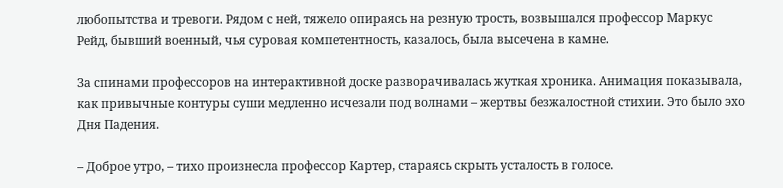любопытства и тревоги. Рядом с ней, тяжело опираясь на резную трость, возвышался профессор Маркус Рейд, бывший военный, чья суровая компетентность, казалось, была высечена в камне.

За спинами профессоров на интерактивной доске разворачивалась жуткая хроника. Анимация показывала, как привычные контуры суши медленно исчезали под волнами – жертвы безжалостной стихии. Это было эхо Дня Падения.

– Доброе утро, – тихо произнесла профессор Картер, стараясь скрыть усталость в голосе.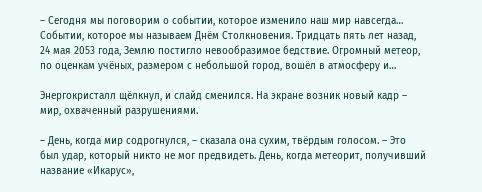– Сегодня мы поговорим о событии, которое изменило наш мир навсегда… Событии, которое мы называем Днём Столкновения. Тридцать пять лет назад, 24 мая 2053 года, Землю постигло невообразимое бедствие. Огромный метеор, по оценкам учёных, размером с небольшой город, вошёл в атмосферу и…

Энергокристалл щёлкнул, и слайд сменился. На экране возник новый кадр – мир, охваченный разрушениями.

– День, когда мир содрогнулся, – сказала она сухим, твёрдым голосом. – Это был удар, который никто не мог предвидеть. День, когда метеорит, получивший название «Икарус»,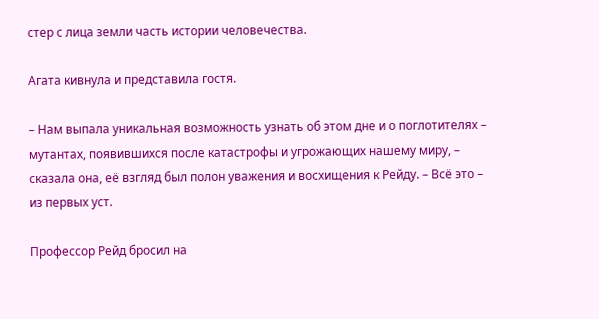стер с лица земли часть истории человечества.

Агата кивнула и представила гостя.

– Нам выпала уникальная возможность узнать об этом дне и о поглотителях – мутантах, появившихся после катастрофы и угрожающих нашему миру, – сказала она, её взгляд был полон уважения и восхищения к Рейду. – Всё это – из первых уст.

Профессор Рейд бросил на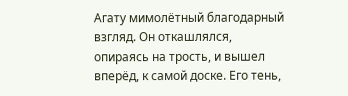Агату мимолётный благодарный взгляд. Он откашлялся, опираясь на трость, и вышел вперёд, к самой доске. Его тень,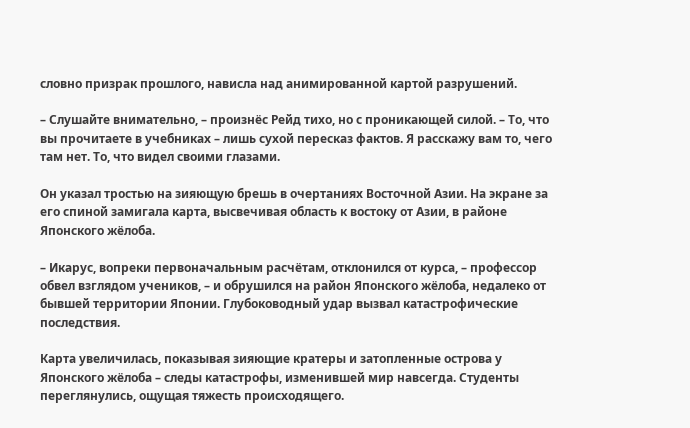словно призрак прошлого, нависла над анимированной картой разрушений.

– Слушайте внимательно, – произнёс Рейд тихо, но с проникающей силой. – То, что вы прочитаете в учебниках – лишь сухой пересказ фактов. Я расскажу вам то, чего там нет. То, что видел своими глазами.

Он указал тростью на зияющую брешь в очертаниях Восточной Азии. На экране за его спиной замигала карта, высвечивая область к востоку от Азии, в районе Японского жёлоба.

– Икарус, вопреки первоначальным расчётам, отклонился от курса, – профессор обвел взглядом учеников, – и обрушился на район Японского жёлоба, недалеко от бывшей территории Японии. Глубоководный удар вызвал катастрофические последствия.

Карта увеличилась, показывая зияющие кратеры и затопленные острова у Японского жёлоба – следы катастрофы, изменившей мир навсегда. Студенты переглянулись, ощущая тяжесть происходящего.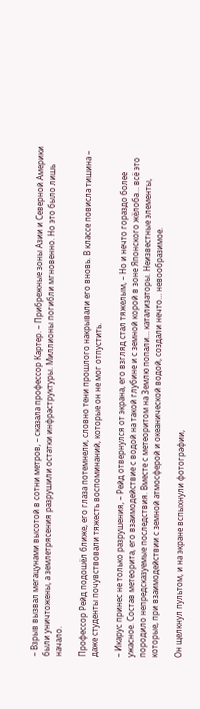– Взрыв вызвал мегацунами высотой в сотни метров, – сказала профессор Картер. – Прибрежные зоны Азии и Северной Америки были уничтожены, а землетрясения разрушили остатки инфраструктуры. Миллионы погибли мгновенно. Но это было лишь начало.

Профессор Рейд подошёл ближе, его глаза потемнели, словно тени прошлого накрывали его вновь. В классе повисла тишина – даже студенты почувствовали тяжесть воспоминаний, которые он не мог отпустить.

– Икарус принес не только разрушения, – Рейд отвернулся от экрана, его взгляд стал тяжелым, – Но и нечто гораздо более ужасное. Состав метеорита, его взаимодействие с водой на такой глубине и с земной корой в зоне Японского жёлоба… всё это породило непредсказуемые последствия. Вместе с метеоритом на Землю попали… катализаторы. Неизвестные элементы, которые, при взаимодействии с земной атмосферой и океанической водой, создали нечто… невообразимое.

Он щелкнул пультом, и на экране вспыхнули фотографии,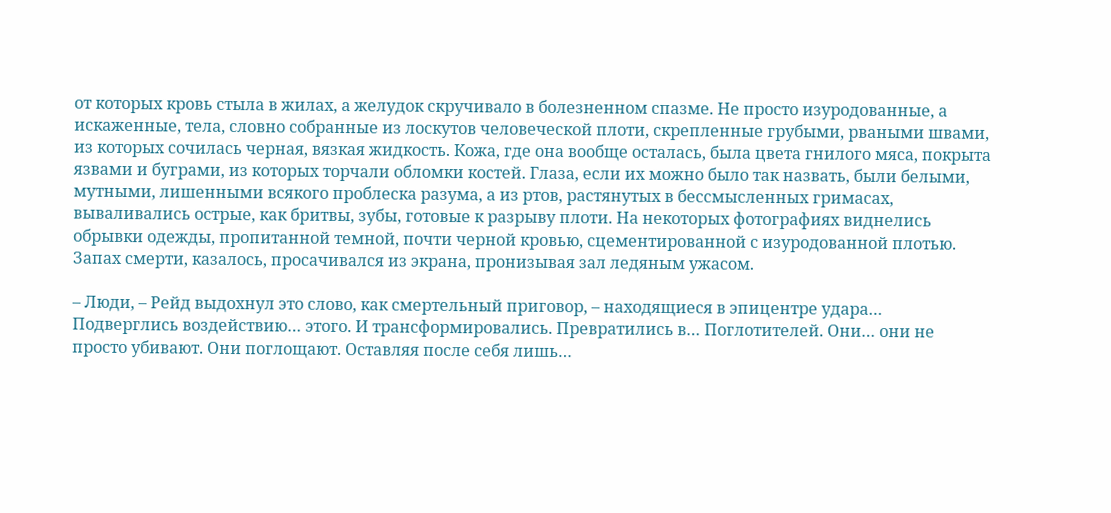от которых кровь стыла в жилах, а желудок скручивало в болезненном спазме. Не просто изуродованные, а искаженные, тела, словно собранные из лоскутов человеческой плоти, скрепленные грубыми, рваными швами, из которых сочилась черная, вязкая жидкость. Кожа, где она вообще осталась, была цвета гнилого мяса, покрыта язвами и буграми, из которых торчали обломки костей. Глаза, если их можно было так назвать, были белыми, мутными, лишенными всякого проблеска разума, а из ртов, растянутых в бессмысленных гримасах, вываливались острые, как бритвы, зубы, готовые к разрыву плоти. На некоторых фотографиях виднелись обрывки одежды, пропитанной темной, почти черной кровью, сцементированной с изуродованной плотью. Запах смерти, казалось, просачивался из экрана, пронизывая зал ледяным ужасом.

– Люди, – Рейд выдохнул это слово, как смертельный приговор, – находящиеся в эпицентре удара… Подверглись воздействию… этого. И трансформировались. Превратились в… Поглотителей. Они… они не просто убивают. Они поглощают. Оставляя после себя лишь…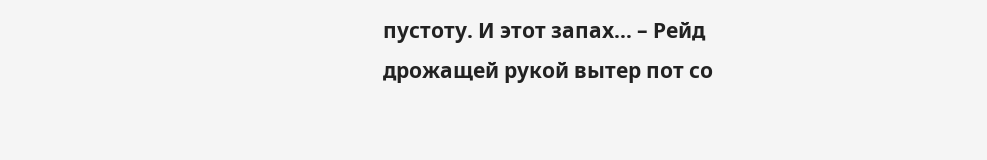пустоту. И этот запах… – Рейд дрожащей рукой вытер пот со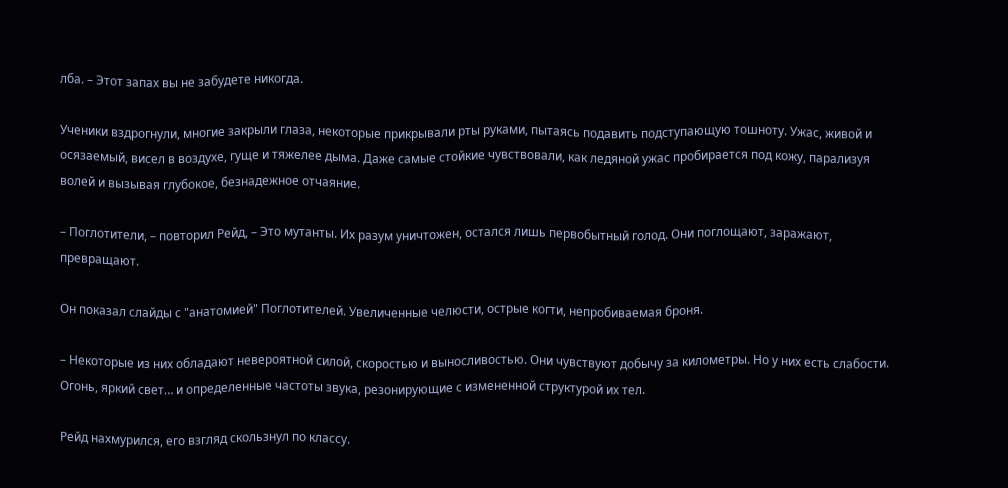лба. – Этот запах вы не забудете никогда.

Ученики вздрогнули, многие закрыли глаза, некоторые прикрывали рты руками, пытаясь подавить подступающую тошноту. Ужас, живой и осязаемый, висел в воздухе, гуще и тяжелее дыма. Даже самые стойкие чувствовали, как ледяной ужас пробирается под кожу, парализуя волей и вызывая глубокое, безнадежное отчаяние.

– Поглотители, – повторил Рейд, – Это мутанты. Их разум уничтожен, остался лишь первобытный голод. Они поглощают, заражают, превращают.

Он показал слайды с "анатомией" Поглотителей. Увеличенные челюсти, острые когти, непробиваемая броня.

– Некоторые из них обладают невероятной силой, скоростью и выносливостью. Они чувствуют добычу за километры. Но у них есть слабости. Огонь, яркий свет… и определенные частоты звука, резонирующие с измененной структурой их тел.

Рейд нахмурился, его взгляд скользнул по классу.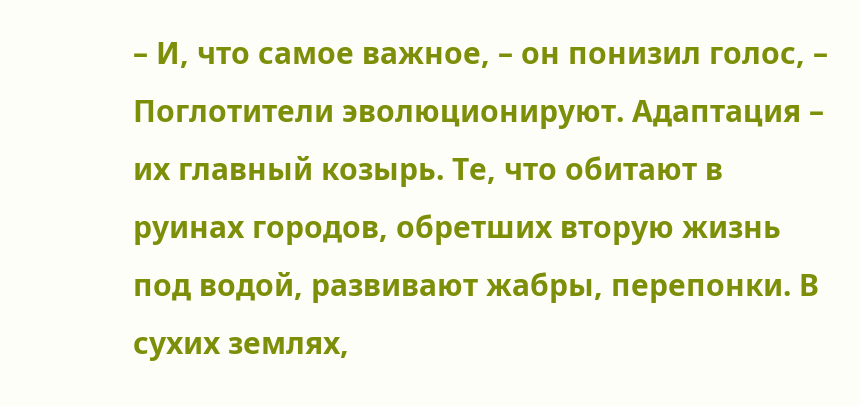– И, что самое важное, – он понизил голос, – Поглотители эволюционируют. Адаптация – их главный козырь. Те, что обитают в руинах городов, обретших вторую жизнь под водой, развивают жабры, перепонки. В сухих землях,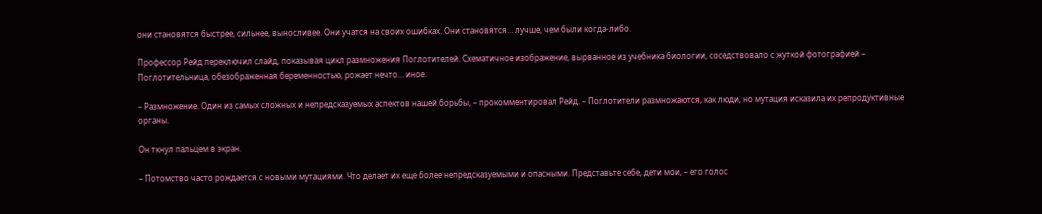они становятся быстрее, сильнее, выносливее. Они учатся на своих ошибках. Они становятся… лучше, чем были когда-либо.

Профессор Рейд переключил слайд, показывая цикл размножения Поглотителей. Схематичное изображение, вырванное из учебника биологии, соседствовало с жуткой фотографией – Поглотительница, обезображенная беременностью, рожает нечто… иное.

– Размножение. Один из самых сложных и непредсказуемых аспектов нашей борьбы, – прокомментировал Рейд. – Поглотители размножаются, как люди, но мутация исказила их репродуктивные органы.

Он ткнул пальцем в экран.

– Потомство часто рождается с новыми мутациями. Что делает их еще более непредсказуемыми и опасными. Представьте себе, дети мои, – его голос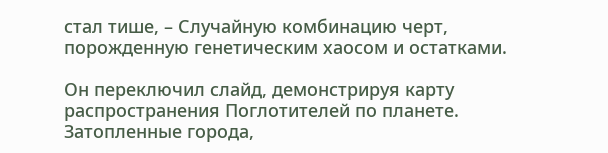стал тише, – Случайную комбинацию черт, порожденную генетическим хаосом и остатками.

Он переключил слайд, демонстрируя карту распространения Поглотителей по планете. Затопленные города,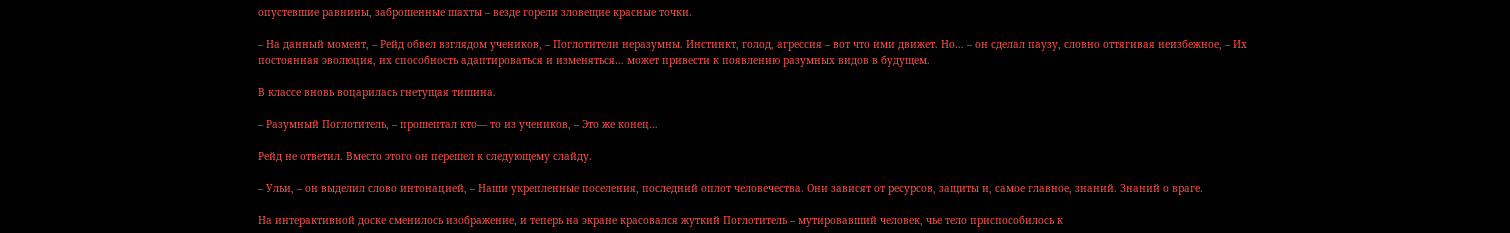опустевшие равнины, заброшенные шахты – везде горели зловещие красные точки.

– На данный момент, – Рейд обвел взглядом учеников, – Поглотители неразумны. Инстинкт, голод, агрессия – вот что ими движет. Но… – он сделал паузу, словно оттягивая неизбежное, – Их постоянная эволюция, их способность адаптироваться и изменяться… может привести к появлению разумных видов в будущем.

В классе вновь воцарилась гнетущая тишина.

– Разумный Поглотитель, – прошептал кто— то из учеников, – Это же конец…

Рейд не ответил. Вместо этого он перешел к следующему слайду.

– Ульи, – он выделил слово интонацией, – Наши укрепленные поселения, последний оплот человечества. Они зависят от ресурсов, защиты и, самое главное, знаний. Знаний о враге.

На интерактивной доске сменилось изображение, и теперь на экране красовался жуткий Поглотитель – мутировавший человек, чье тело приспособилось к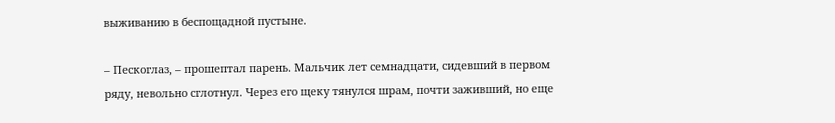выживанию в беспощадной пустыне.

– Пескоглаз, – прошептал парень. Мальчик лет семнадцати, сидевший в первом ряду, невольно сглотнул. Через его щеку тянулся шрам, почти заживший, но еще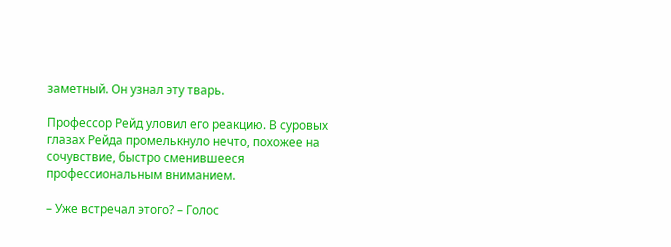заметный. Он узнал эту тварь.

Профессор Рейд уловил его реакцию. В суровых глазах Рейда промелькнуло нечто, похожее на сочувствие, быстро сменившееся профессиональным вниманием.

– Уже встречал этого? – Голос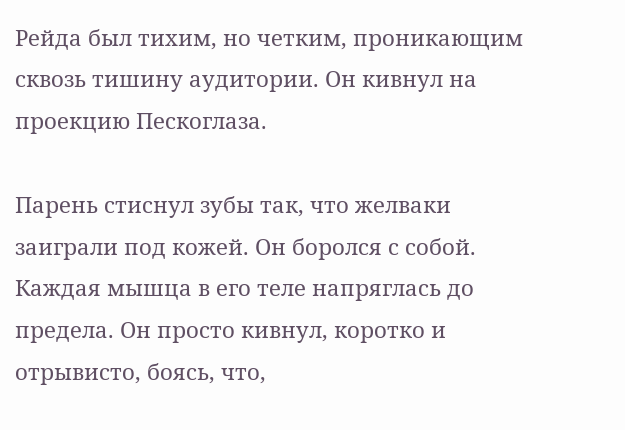Рейда был тихим, но четким, проникающим сквозь тишину аудитории. Он кивнул на проекцию Пескоглаза.

Парень стиснул зубы так, что желваки заиграли под кожей. Он боролся с собой. Каждая мышца в его теле напряглась до предела. Он просто кивнул, коротко и отрывисто, боясь, что,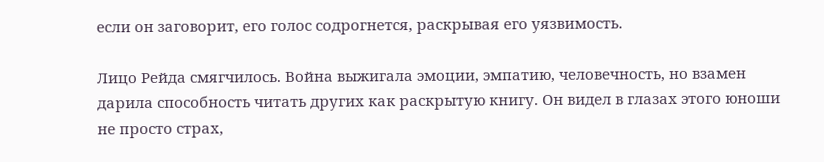если он заговорит, его голос содрогнется, раскрывая его уязвимость.

Лицо Рейда смягчилось. Война выжигала эмоции, эмпатию, человечность, но взамен дарила способность читать других как раскрытую книгу. Он видел в глазах этого юноши не просто страх,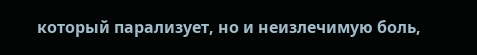который парализует, но и неизлечимую боль,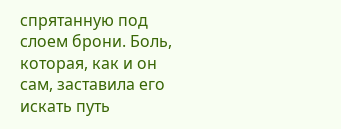спрятанную под слоем брони. Боль, которая, как и он сам, заставила его искать путь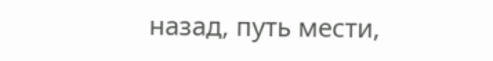назад, путь мести,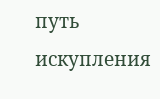путь искупления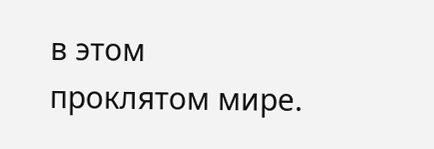в этом проклятом мире.